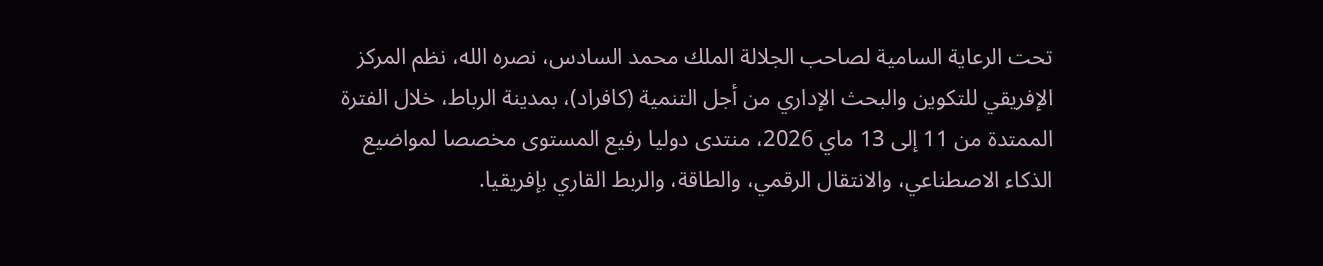تحت الرعاية السامية لصاحب الجلالة الملك محمد السادس، نصره الله، نظم المركز الإفريقي للتكوين والبحث الإداري من أجل التنمية (كافراد)، بمدينة الرباط، خلال الفترة الممتدة من 11 إلى 13 ماي 2026، منتدى دوليا رفيع المستوى مخصصا لمواضيع الذكاء الاصطناعي، والانتقال الرقمي، والطاقة، والربط القاري بإفريقيا.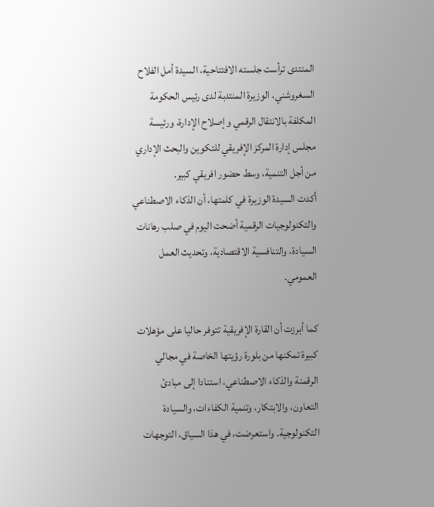المنتدى ترأست جلسته الافتتاحية، السيدة أمل الفلاح السغروشني، الوزيرة المنتدبة لدى رئيس الحكومة المكلفة بالانتقال الرقمي وإصلاح الإدارة، ورئيسة مجلس إدارة المركز الإفريقي للتكوين والبحث الإداري من أجل التنمية، وسط حضور افريقي كبير.
أكدت السيدة الوزيرة في كلمتها، أن الذكاء الاصطناعي والتكنولوجيات الرقمية أضحت اليوم في صلب رهانات السيادة، والتنافسية الاقتصادية، وتحديث العمل العمومي.

كما أبرزت أن القارة الإفريقية تتوفر حاليا على مؤهلات كبيرة تمكنها من بلورة رؤيتها الخاصة في مجالي الرقمنة والذكاء الاصطناعي، استنادا إلى مبادئ التعاون، والابتكار، وتنمية الكفاءات، والسيادة التكنولوجية. واستعرضت، في هذا السياق، التوجهات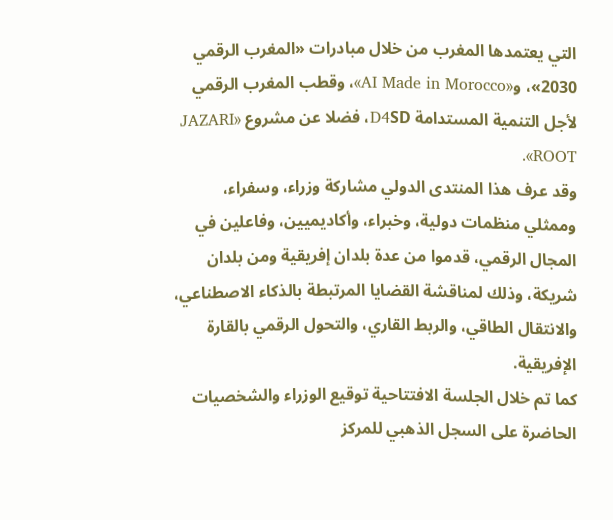التي يعتمدها المغرب من خلال مبادرات «المغرب الرقمي 2030»، و«AI Made in Morocco»، وقطب المغرب الرقمي لأجل التنمية المستدامة D4SD، فضلا عن مشروع «JAZARI ROOT».
وقد عرف هذا المنتدى الدولي مشاركة وزراء، وسفراء، وممثلي منظمات دولية، وخبراء، وأكاديميين، وفاعلين في المجال الرقمي، قدموا من عدة بلدان إفريقية ومن بلدان شريكة، وذلك لمناقشة القضايا المرتبطة بالذكاء الاصطناعي، والانتقال الطاقي، والربط القاري، والتحول الرقمي بالقارة الإفريقية.
كما تم خلال الجلسة الافتتاحية توقيع الوزراء والشخصيات الحاضرة على السجل الذهبي للمركز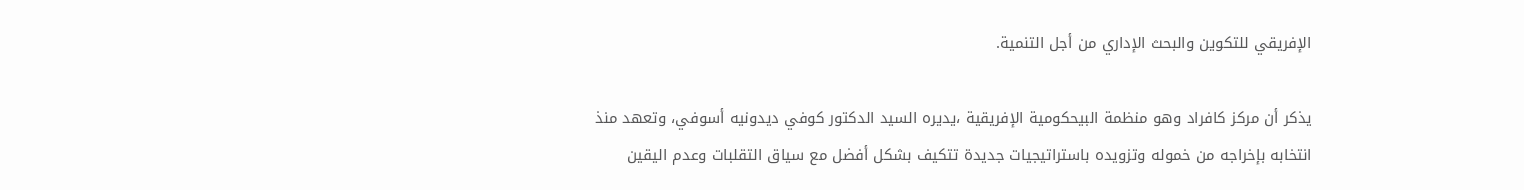الإفريقي للتكوين والبحث الإداري من أجل التنمية.

يذكر أن مركز كافراد وهو منظمة البيحكومية الإفريقية ،يديره السيد الدكتور كوفي ديدونيه أسوفي، وتعهد منذ انتخابه بإخراجه من خموله وتزويده باستراتيجيات جديدة تتكيف بشكل أفضل مع سياق التقلبات وعدم اليقين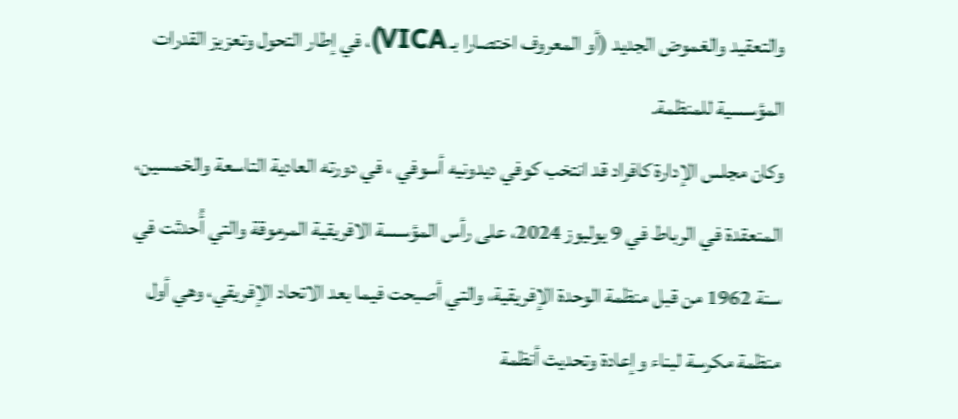والتعقيد والغموض الجديد (أو المعروف اختصارا بـ VICA)، في إطار التحول وتعزيز القدرات المؤسسية للمنظمة.
وكان مجلس الإدارة كافراد قد انتخب كوفي ديدونيه أسوفي ، في دورته العادية التاسعة والخمسين، المنعقدة في الرباط في 9 يوليوز 2024، على رأس المؤسسة الافريقية المرموقة والتي أُحدثت في سنة 1962 من قبل منظمة الوحدة الإفريقية، والتي أصبحت فيما بعد الاتحاد الإفريقي، وهي أول منظمة مكرسة لبناء وإعادة وتحديث أنظمة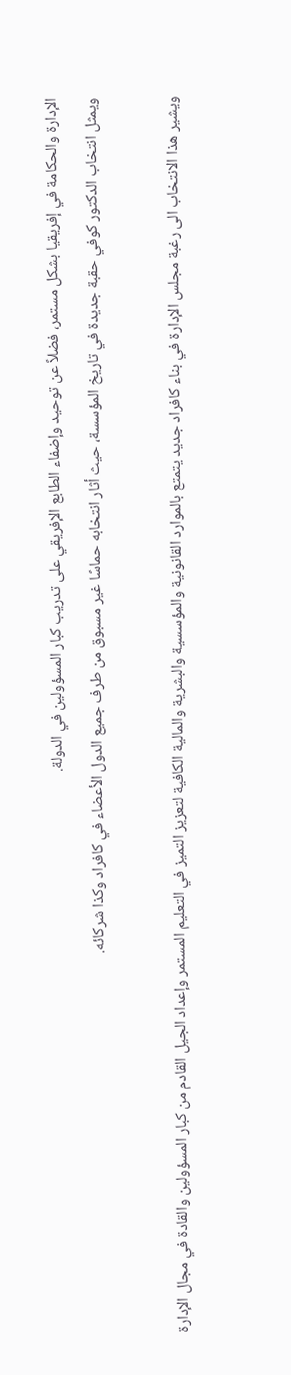الإدارة والحكامة في إفريقيا بشكل مستمر، فضلاً عن توحيد وإضفاء الطابع الإفريقي على تدريب كبار المسؤولين في الدولة.
ويمثل انتخاب الدكتور كوفي حقبة جديدة في تاريخ المؤسسة، حيث أثار انتخابه حماسًا غير مسبوق من طرف جميع الدول الأعضاء في كافراد وكذا شركائه.

ويشير هذا الانتخاب الى رغبة مجلس الإدارة في بناء كافراد جديد يتمتع بالموارد القانونية والمؤسسية والبشرية والمالية الكافية لتعزيز التميز في التعليم المستمر وإعداد الجيل القادم من كبار المسؤولين والقادة في مجال الإدارة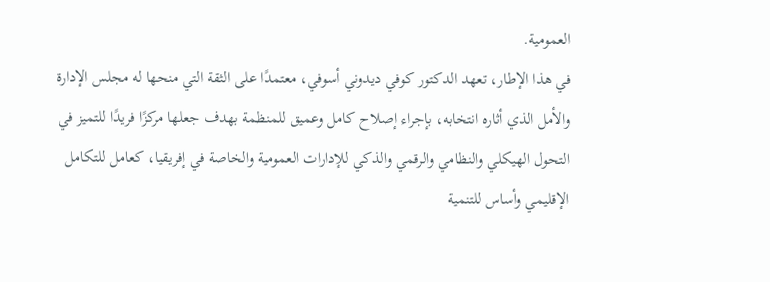العمومية.
في هذا الإطار، تعهد الدكتور كوفي ديدوني أسوفي، معتمدًا على الثقة التي منحها له مجلس الإدارة والأمل الذي أثاره انتخابه، بإجراء إصلاح كامل وعميق للمنظمة بهدف جعلها مركزًا فريدًا للتميز في التحول الهيكلي والنظامي والرقمي والذكي للإدارات العمومية والخاصة في إفريقيا، كعامل للتكامل الإقليمي وأساس للتنمية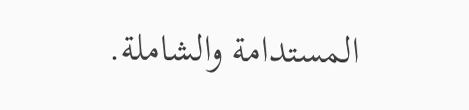المستدامة والشاملة.